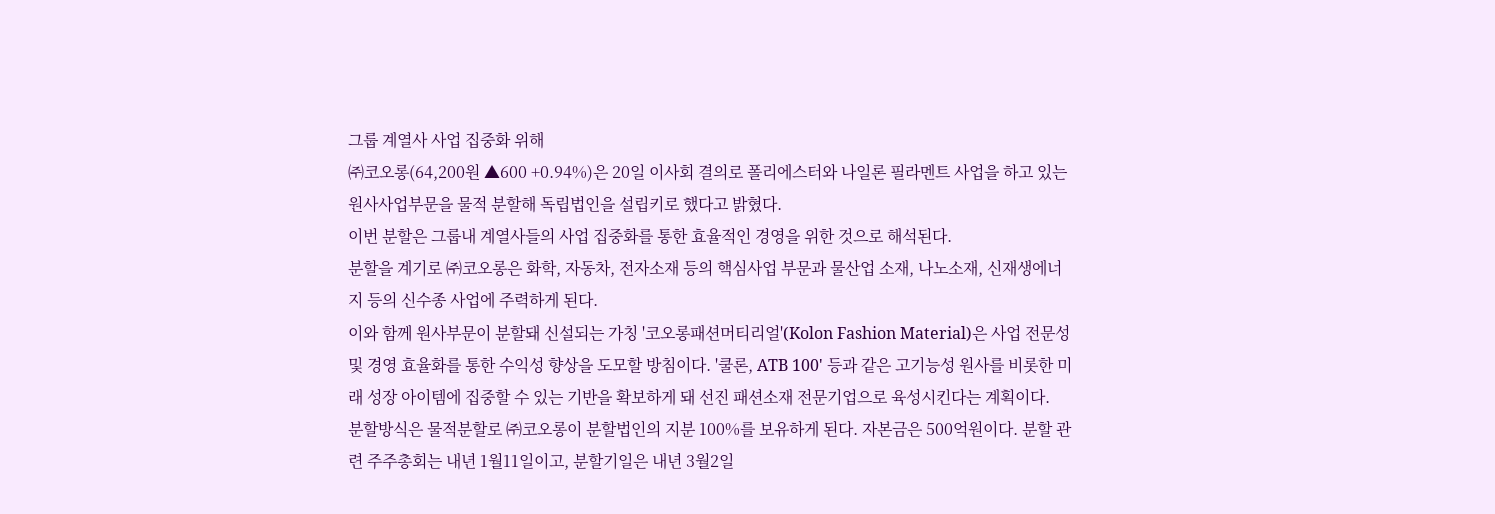그룹 계열사 사업 집중화 위해
㈜코오롱(64,200원 ▲600 +0.94%)은 20일 이사회 결의로 폴리에스터와 나일론 필라멘트 사업을 하고 있는 원사사업부문을 물적 분할해 독립법인을 설립키로 했다고 밝혔다.
이번 분할은 그룹내 계열사들의 사업 집중화를 통한 효율적인 경영을 위한 것으로 해석된다.
분할을 계기로 ㈜코오롱은 화학, 자동차, 전자소재 등의 핵심사업 부문과 물산업 소재, 나노소재, 신재생에너지 등의 신수종 사업에 주력하게 된다.
이와 함께 원사부문이 분할돼 신설되는 가칭 '코오롱패션머티리얼'(Kolon Fashion Material)은 사업 전문성 및 경영 효율화를 통한 수익성 향상을 도모할 방침이다. '쿨론, ATB 100' 등과 같은 고기능성 원사를 비롯한 미래 성장 아이템에 집중할 수 있는 기반을 확보하게 돼 선진 패션소재 전문기업으로 육성시킨다는 계획이다.
분할방식은 물적분할로 ㈜코오롱이 분할법인의 지분 100%를 보유하게 된다. 자본금은 500억원이다. 분할 관련 주주총회는 내년 1월11일이고, 분할기일은 내년 3월2일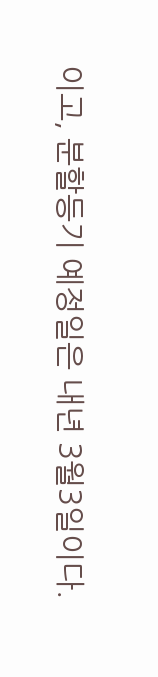이고, 분할등기 예정일은 내년 3월3일이다.